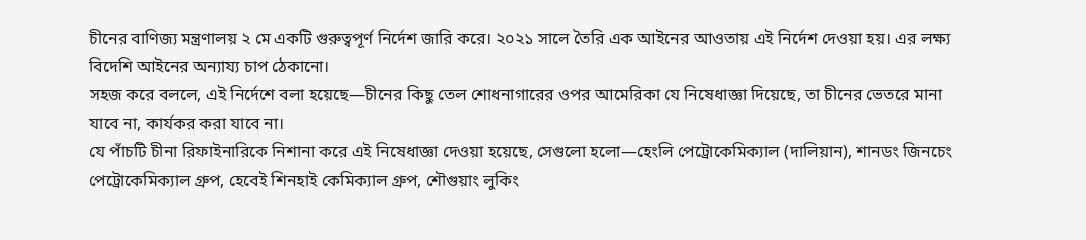চীনের বাণিজ্য মন্ত্রণালয় ২ মে একটি গুরুত্বপূর্ণ নির্দেশ জারি করে। ২০২১ সালে তৈরি এক আইনের আওতায় এই নির্দেশ দেওয়া হয়। এর লক্ষ্য বিদেশি আইনের অন্যায্য চাপ ঠেকানো।
সহজ করে বললে, এই নির্দেশে বলা হয়েছে—চীনের কিছু তেল শোধনাগারের ওপর আমেরিকা যে নিষেধাজ্ঞা দিয়েছে, তা চীনের ভেতরে মানা যাবে না, কার্যকর করা যাবে না।
যে পাঁচটি চীনা রিফাইনারিকে নিশানা করে এই নিষেধাজ্ঞা দেওয়া হয়েছে, সেগুলো হলো—হেংলি পেট্রোকেমিক্যাল (দালিয়ান), শানডং জিনচেং পেট্রোকেমিক্যাল গ্রুপ, হেবেই শিনহাই কেমিক্যাল গ্রুপ, শৌগুয়াং লুকিং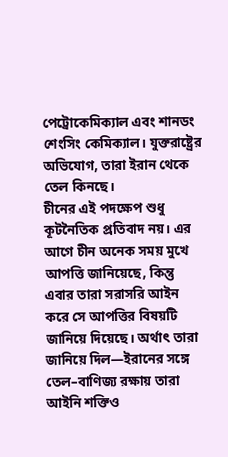পেট্রোকেমিক্যাল এবং শানডং শেংসিং কেমিক্যাল। যুক্তরাষ্ট্রের অভিযোগ, তারা ইরান থেকে তেল কিনছে।
চীনের এই পদক্ষেপ শুধু কূটনৈতিক প্রতিবাদ নয়। এর আগে চীন অনেক সময় মুখে আপত্তি জানিয়েছে, কিন্তু এবার তারা সরাসরি আইন করে সে আপত্তির বিষয়টি জানিয়ে দিয়েছে। অর্থাৎ তারা জানিয়ে দিল—ইরানের সঙ্গে তেল–বাণিজ্য রক্ষায় তারা আইনি শক্তিও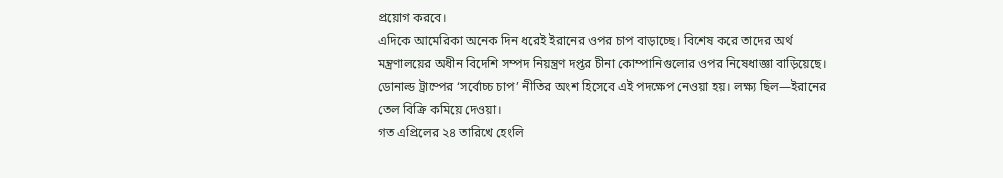প্রয়োগ করবে।
এদিকে আমেরিকা অনেক দিন ধরেই ইরানের ওপর চাপ বাড়াচ্ছে। বিশেষ করে তাদের অর্থ মন্ত্রণালয়ের অধীন বিদেশি সম্পদ নিয়ন্ত্রণ দপ্তর চীনা কোম্পানিগুলোর ওপর নিষেধাজ্ঞা বাড়িয়েছে। ডোনাল্ড ট্রাম্পের ‘সর্বোচ্চ চাপ’ নীতির অংশ হিসেবে এই পদক্ষেপ নেওয়া হয়। লক্ষ্য ছিল—ইরানের তেল বিক্রি কমিয়ে দেওয়া।
গত এপ্রিলের ২৪ তারিখে হেংলি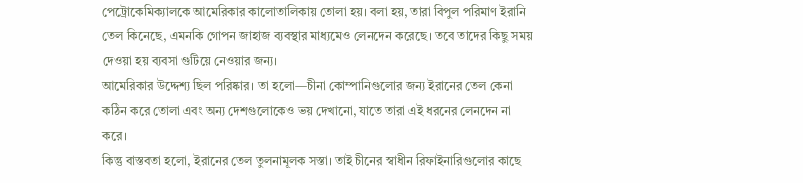পেট্রোকেমিক্যালকে আমেরিকার কালোতালিকায় তোলা হয়। বলা হয়, তারা বিপুল পরিমাণ ইরানি তেল কিনেছে, এমনকি গোপন জাহাজ ব্যবস্থার মাধ্যমেও লেনদেন করেছে। তবে তাদের কিছু সময় দেওয়া হয় ব্যবসা গুটিয়ে নেওয়ার জন্য।
আমেরিকার উদ্দেশ্য ছিল পরিষ্কার। তা হলো—চীনা কোম্পানিগুলোর জন্য ইরানের তেল কেনা কঠিন করে তোলা এবং অন্য দেশগুলোকেও ভয় দেখানো, যাতে তারা এই ধরনের লেনদেন না করে।
কিন্তু বাস্তবতা হলো, ইরানের তেল তুলনামূলক সস্তা। তাই চীনের স্বাধীন রিফাইনারিগুলোর কাছে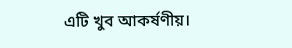এটি খুব আকর্ষণীয়।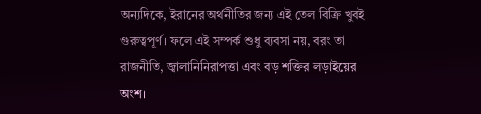অন্যদিকে, ইরানের অর্থনীতির জন্য এই তেল বিক্রি খুবই গুরুত্বপূর্ণ। ফলে এই সম্পর্ক শুধু ব্যবসা নয়, বরং তা রাজনীতি, জ্বালানিনিরাপত্তা এবং বড় শক্তির লড়াইয়ের অংশ।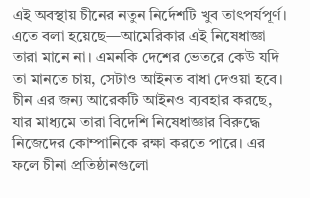এই অবস্থায় চীনের নতুন নির্দেশটি খুব তাৎপর্যপূর্ণ। এতে বলা হয়েছে—আমেরিকার এই নিষেধাজ্ঞা তারা মানে না। এমনকি দেশের ভেতরে কেউ যদি তা মানতে চায়, সেটাও আইনত বাধা দেওয়া হবে।
চীন এর জন্য আরেকটি আইনও ব্যবহার করছে, যার মাধ্যমে তারা বিদেশি নিষেধাজ্ঞার বিরুদ্ধে নিজেদের কোম্পানিকে রক্ষা করতে পারে। এর ফলে চীনা প্রতিষ্ঠানগুলো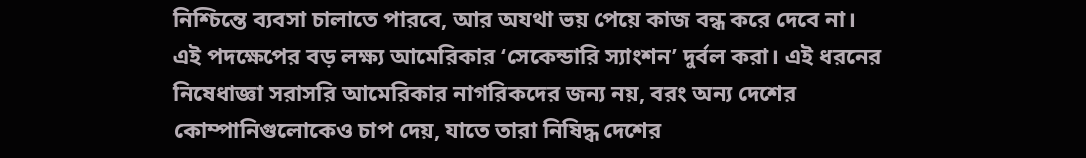নিশ্চিন্তে ব্যবসা চালাতে পারবে, আর অযথা ভয় পেয়ে কাজ বন্ধ করে দেবে না।
এই পদক্ষেপের বড় লক্ষ্য আমেরিকার ‘সেকেন্ডারি স্যাংশন’ দুর্বল করা। এই ধরনের নিষেধাজ্ঞা সরাসরি আমেরিকার নাগরিকদের জন্য নয়, বরং অন্য দেশের কোম্পানিগুলোকেও চাপ দেয়, যাতে তারা নিষিদ্ধ দেশের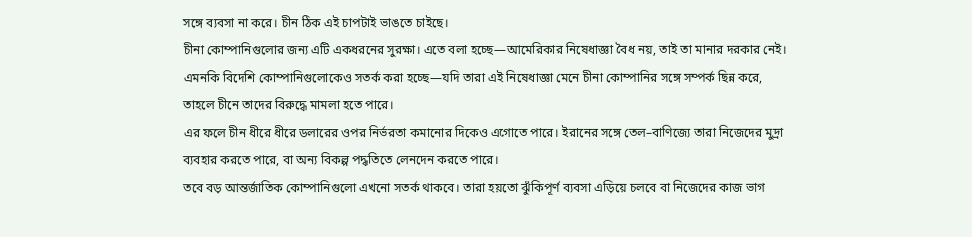সঙ্গে ব্যবসা না করে। চীন ঠিক এই চাপটাই ভাঙতে চাইছে।
চীনা কোম্পানিগুলোর জন্য এটি একধরনের সুরক্ষা। এতে বলা হচ্ছে—আমেরিকার নিষেধাজ্ঞা বৈধ নয়, তাই তা মানার দরকার নেই। এমনকি বিদেশি কোম্পানিগুলোকেও সতর্ক করা হচ্ছে—যদি তারা এই নিষেধাজ্ঞা মেনে চীনা কোম্পানির সঙ্গে সম্পর্ক ছিন্ন করে, তাহলে চীনে তাদের বিরুদ্ধে মামলা হতে পারে।
এর ফলে চীন ধীরে ধীরে ডলারের ওপর নির্ভরতা কমানোর দিকেও এগোতে পারে। ইরানের সঙ্গে তেল–বাণিজ্যে তারা নিজেদের মুদ্রা ব্যবহার করতে পারে, বা অন্য বিকল্প পদ্ধতিতে লেনদেন করতে পারে।
তবে বড় আন্তর্জাতিক কোম্পানিগুলো এখনো সতর্ক থাকবে। তারা হয়তো ঝুঁকিপূর্ণ ব্যবসা এড়িয়ে চলবে বা নিজেদের কাজ ভাগ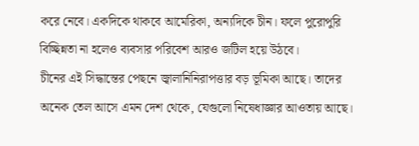করে নেবে। একদিকে থাকবে আমেরিকা, অন্যদিকে চীন। ফলে পুরোপুরি বিচ্ছিন্নতা না হলেও ব্যবসার পরিবেশ আরও জটিল হয়ে উঠবে।
চীনের এই সিদ্ধান্তের পেছনে জ্বালানিনিরাপত্তার বড় ভূমিকা আছে। তাদের অনেক তেল আসে এমন দেশ থেকে, যেগুলো নিষেধাজ্ঞার আওতায় আছে।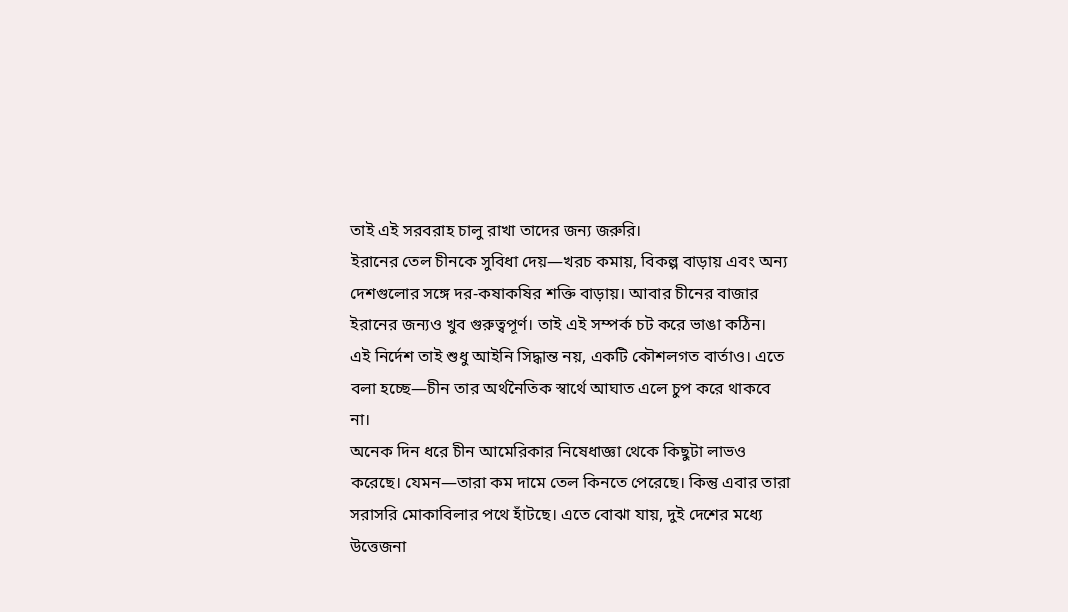তাই এই সরবরাহ চালু রাখা তাদের জন্য জরুরি।
ইরানের তেল চীনকে সুবিধা দেয়—খরচ কমায়, বিকল্প বাড়ায় এবং অন্য দেশগুলোর সঙ্গে দর-কষাকষির শক্তি বাড়ায়। আবার চীনের বাজার ইরানের জন্যও খুব গুরুত্বপূর্ণ। তাই এই সম্পর্ক চট করে ভাঙা কঠিন।
এই নির্দেশ তাই শুধু আইনি সিদ্ধান্ত নয়, একটি কৌশলগত বার্তাও। এতে বলা হচ্ছে—চীন তার অর্থনৈতিক স্বার্থে আঘাত এলে চুপ করে থাকবে না।
অনেক দিন ধরে চীন আমেরিকার নিষেধাজ্ঞা থেকে কিছুটা লাভও করেছে। যেমন—তারা কম দামে তেল কিনতে পেরেছে। কিন্তু এবার তারা সরাসরি মোকাবিলার পথে হাঁটছে। এতে বোঝা যায়, দুই দেশের মধ্যে উত্তেজনা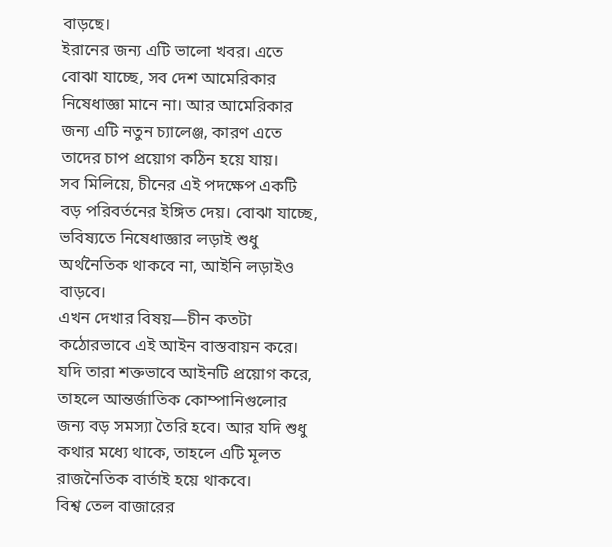বাড়ছে।
ইরানের জন্য এটি ভালো খবর। এতে বোঝা যাচ্ছে, সব দেশ আমেরিকার নিষেধাজ্ঞা মানে না। আর আমেরিকার জন্য এটি নতুন চ্যালেঞ্জ, কারণ এতে তাদের চাপ প্রয়োগ কঠিন হয়ে যায়।
সব মিলিয়ে, চীনের এই পদক্ষেপ একটি বড় পরিবর্তনের ইঙ্গিত দেয়। বোঝা যাচ্ছে, ভবিষ্যতে নিষেধাজ্ঞার লড়াই শুধু অর্থনৈতিক থাকবে না, আইনি লড়াইও বাড়বে।
এখন দেখার বিষয়—চীন কতটা কঠোরভাবে এই আইন বাস্তবায়ন করে। যদি তারা শক্তভাবে আইনটি প্রয়োগ করে, তাহলে আন্তর্জাতিক কোম্পানিগুলোর জন্য বড় সমস্যা তৈরি হবে। আর যদি শুধু কথার মধ্যে থাকে, তাহলে এটি মূলত রাজনৈতিক বার্তাই হয়ে থাকবে।
বিশ্ব তেল বাজারের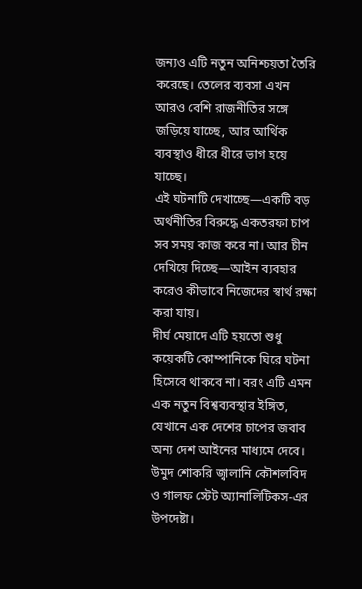জন্যও এটি নতুন অনিশ্চয়তা তৈরি করেছে। তেলের ব্যবসা এখন আরও বেশি রাজনীতির সঙ্গে জড়িয়ে যাচ্ছে, আর আর্থিক ব্যবস্থাও ধীরে ধীরে ভাগ হয়ে যাচ্ছে।
এই ঘটনাটি দেখাচ্ছে—একটি বড় অর্থনীতির বিরুদ্ধে একতরফা চাপ সব সময় কাজ করে না। আর চীন দেখিয়ে দিচ্ছে—আইন ব্যবহার করেও কীভাবে নিজেদের স্বার্থ রক্ষা করা যায়।
দীর্ঘ মেয়াদে এটি হয়তো শুধু কয়েকটি কোম্পানিকে ঘিরে ঘটনা হিসেবে থাকবে না। বরং এটি এমন এক নতুন বিশ্বব্যবস্থার ইঙ্গিত, যেখানে এক দেশের চাপের জবাব অন্য দেশ আইনের মাধ্যমে দেবে।
উমুদ শোকরি জ্বালানি কৌশলবিদ ও গালফ স্টেট অ্যানালিটিকস-এর উপদেষ্টা।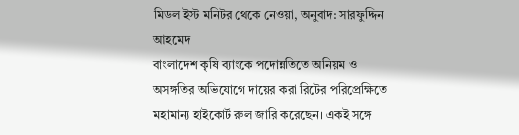মিডল ইস্ট মনিটর থেকে নেওয়া, অনুবাদ: সারফুদ্দিন আহমেদ
বাংলাদেশ কৃষি ব্যাংকে পদোন্নতিতে অনিয়ম ও অসঙ্গতির অভিযোগে দায়ের করা রিটের পরিপ্রেক্ষিতে মহামান্য হাইকোর্ট রুল জারি করেছেন। একই সঙ্গে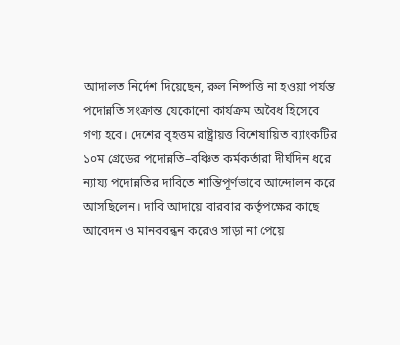আদালত নির্দেশ দিয়েছেন, রুল নিষ্পত্তি না হওয়া পর্যন্ত পদোন্নতি সংক্রান্ত যেকোনো কার্যক্রম অবৈধ হিসেবে গণ্য হবে। দেশের বৃহত্তম রাষ্ট্রায়ত্ত বিশেষায়িত ব্যাংকটির ১০ম গ্রেডের পদোন্নতি–বঞ্চিত কর্মকর্তারা দীর্ঘদিন ধরে ন্যায্য পদোন্নতির দাবিতে শান্তিপূর্ণভাবে আন্দোলন করে আসছিলেন। দাবি আদায়ে বারবার কর্তৃপক্ষের কাছে আবেদন ও মানববন্ধন করেও সাড়া না পেয়ে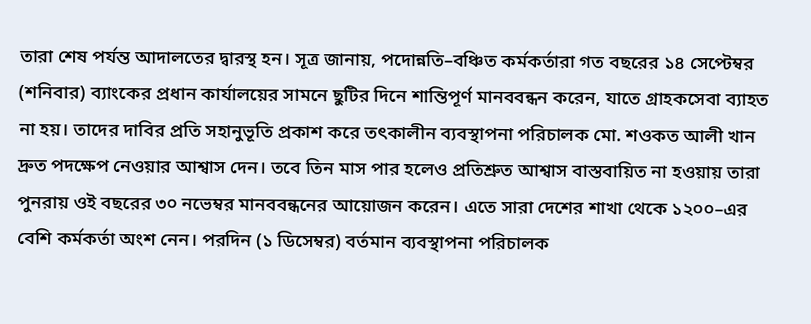তারা শেষ পর্যন্ত আদালতের দ্বারস্থ হন। সূত্র জানায়, পদোন্নতি–বঞ্চিত কর্মকর্তারা গত বছরের ১৪ সেপ্টেম্বর (শনিবার) ব্যাংকের প্রধান কার্যালয়ের সামনে ছুটির দিনে শান্তিপূর্ণ মানববন্ধন করেন, যাতে গ্রাহকসেবা ব্যাহত না হয়। তাদের দাবির প্রতি সহানুভূতি প্রকাশ করে তৎকালীন ব্যবস্থাপনা পরিচালক মো. শওকত আলী খান দ্রুত পদক্ষেপ নেওয়ার আশ্বাস দেন। তবে তিন মাস পার হলেও প্রতিশ্রুত আশ্বাস বাস্তবায়িত না হওয়ায় তারা পুনরায় ওই বছরের ৩০ নভেম্বর মানববন্ধনের আয়োজন করেন। এতে সারা দেশের শাখা থেকে ১২০০–এর বেশি কর্মকর্তা অংশ নেন। পরদিন (১ ডিসেম্বর) বর্তমান ব্যবস্থাপনা পরিচালক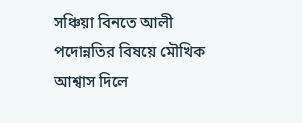সঞ্চিয়া বিনতে আলী পদোন্নতির বিষয়ে মৌখিক আশ্বাস দিলে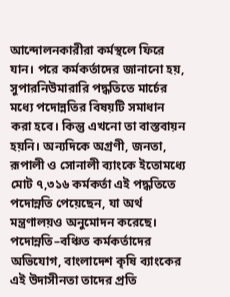আন্দোলনকারীরা কর্মস্থলে ফিরে যান। পরে কর্মকর্তাদের জানানো হয়, সুপারনিউমারারি পদ্ধতিতে মার্চের মধ্যে পদোন্নতির বিষয়টি সমাধান করা হবে। কিন্তু এখনো তা বাস্তবায়ন হয়নি। অন্যদিকে অগ্রণী, জনতা, রূপালী ও সোনালী ব্যাংকে ইতোমধ্যে মোট ৭,৩১৬ কর্মকর্তা এই পদ্ধতিতে পদোন্নতি পেয়েছেন, যা অর্থ মন্ত্রণালয়ও অনুমোদন করেছে। পদোন্নতি–বঞ্চিত কর্মকর্তাদের অভিযোগ, বাংলাদেশ কৃষি ব্যাংকের এই উদাসীনতা তাদের প্রতি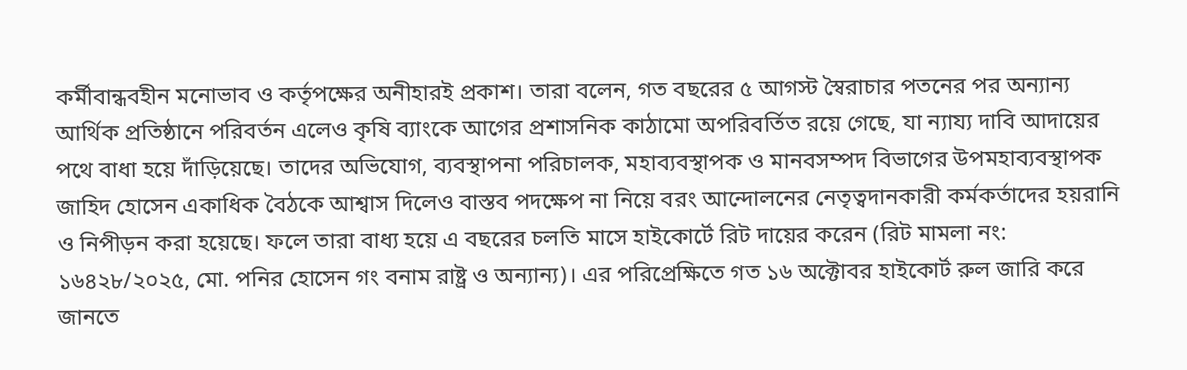কর্মীবান্ধবহীন মনোভাব ও কর্তৃপক্ষের অনীহারই প্রকাশ। তারা বলেন, গত বছরের ৫ আগস্ট স্বৈরাচার পতনের পর অন্যান্য আর্থিক প্রতিষ্ঠানে পরিবর্তন এলেও কৃষি ব্যাংকে আগের প্রশাসনিক কাঠামো অপরিবর্তিত রয়ে গেছে, যা ন্যায্য দাবি আদায়ের পথে বাধা হয়ে দাঁড়িয়েছে। তাদের অভিযোগ, ব্যবস্থাপনা পরিচালক, মহাব্যবস্থাপক ও মানবসম্পদ বিভাগের উপমহাব্যবস্থাপক জাহিদ হোসেন একাধিক বৈঠকে আশ্বাস দিলেও বাস্তব পদক্ষেপ না নিয়ে বরং আন্দোলনের নেতৃত্বদানকারী কর্মকর্তাদের হয়রানি ও নিপীড়ন করা হয়েছে। ফলে তারা বাধ্য হয়ে এ বছরের চলতি মাসে হাইকোর্টে রিট দায়ের করেন (রিট মামলা নং: ১৬৪২৮/২০২৫, মো. পনির হোসেন গং বনাম রাষ্ট্র ও অন্যান্য)। এর পরিপ্রেক্ষিতে গত ১৬ অক্টোবর হাইকোর্ট রুল জারি করে জানতে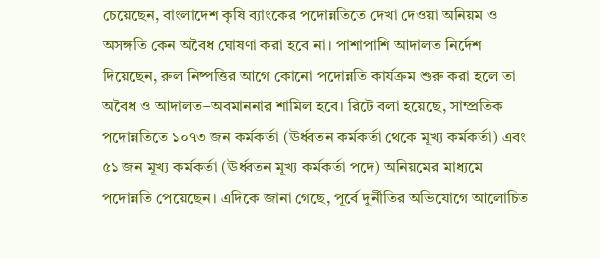চেয়েছেন, বাংলাদেশ কৃষি ব্যাংকের পদোন্নতিতে দেখা দেওয়া অনিয়ম ও অসঙ্গতি কেন অবৈধ ঘোষণা করা হবে না। পাশাপাশি আদালত নির্দেশ দিয়েছেন, রুল নিষ্পত্তির আগে কোনো পদোন্নতি কার্যক্রম শুরু করা হলে তা অবৈধ ও আদালত–অবমাননার শামিল হবে। রিটে বলা হয়েছে, সাম্প্রতিক পদোন্নতিতে ১০৭৩ জন কর্মকর্তা (ঊর্ধ্বতন কর্মকর্তা থেকে মূখ্য কর্মকর্তা) এবং ৫১ জন মূখ্য কর্মকর্তা (ঊর্ধ্বতন মূখ্য কর্মকর্তা পদে) অনিয়মের মাধ্যমে পদোন্নতি পেয়েছেন। এদিকে জানা গেছে, পূর্বে দুর্নীতির অভিযোগে আলোচিত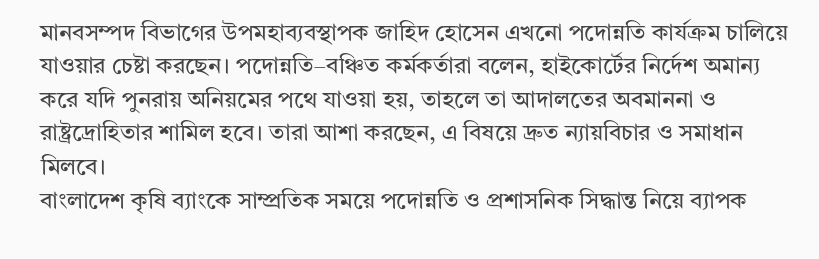মানবসম্পদ বিভাগের উপমহাব্যবস্থাপক জাহিদ হোসেন এখনো পদোন্নতি কার্যক্রম চালিয়ে যাওয়ার চেষ্টা করছেন। পদোন্নতি–বঞ্চিত কর্মকর্তারা বলেন, হাইকোর্টের নির্দেশ অমান্য করে যদি পুনরায় অনিয়মের পথে যাওয়া হয়, তাহলে তা আদালতের অবমাননা ও রাষ্ট্রদ্রোহিতার শামিল হবে। তারা আশা করছেন, এ বিষয়ে দ্রুত ন্যায়বিচার ও সমাধান মিলবে।
বাংলাদেশ কৃষি ব্যাংকে সাম্প্রতিক সময়ে পদোন্নতি ও প্রশাসনিক সিদ্ধান্ত নিয়ে ব্যাপক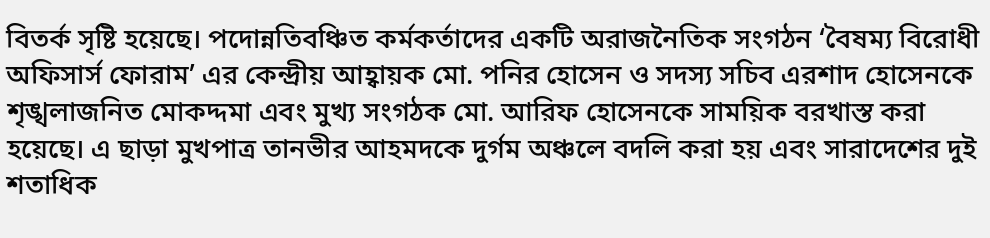বিতর্ক সৃষ্টি হয়েছে। পদোন্নতিবঞ্চিত কর্মকর্তাদের একটি অরাজনৈতিক সংগঠন ‘বৈষম্য বিরোধী অফিসার্স ফোরাম’ এর কেন্দ্রীয় আহ্বায়ক মো. পনির হোসেন ও সদস্য সচিব এরশাদ হোসেনকে শৃঙ্খলাজনিত মোকদ্দমা এবং মুখ্য সংগঠক মো. আরিফ হোসেনকে সাময়িক বরখাস্ত করা হয়েছে। এ ছাড়া মুখপাত্র তানভীর আহমদকে দুর্গম অঞ্চলে বদলি করা হয় এবং সারাদেশের দুই শতাধিক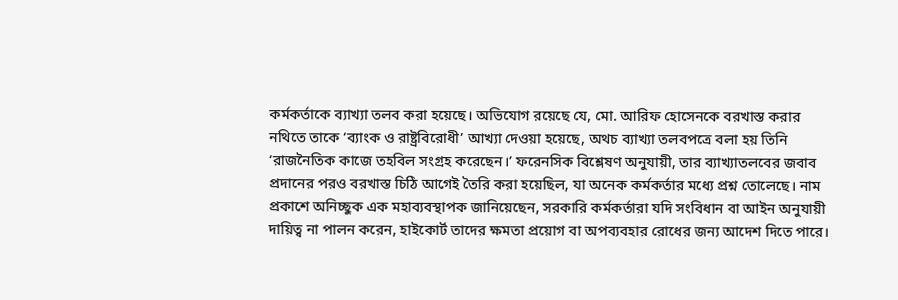কর্মকর্তাকে ব্যাখ্যা তলব করা হয়েছে। অভিযোগ রয়েছে যে, মো. আরিফ হোসেনকে বরখাস্ত করার নথিতে তাকে ‘ব্যাংক ও রাষ্ট্রবিরোধী’ আখ্যা দেওয়া হয়েছে, অথচ ব্যাখ্যা তলবপত্রে বলা হয় তিনি ‘রাজনৈতিক কাজে তহবিল সংগ্রহ করেছেন।’ ফরেনসিক বিশ্লেষণ অনুযায়ী, তার ব্যাখ্যাতলবের জবাব প্রদানের পরও বরখাস্ত চিঠি আগেই তৈরি করা হয়েছিল, যা অনেক কর্মকর্তার মধ্যে প্রশ্ন তোলেছে। নাম প্রকাশে অনিচ্ছুক এক মহাব্যবস্থাপক জানিয়েছেন, সরকারি কর্মকর্তারা যদি সংবিধান বা আইন অনুযায়ী দায়িত্ব না পালন করেন, হাইকোর্ট তাদের ক্ষমতা প্রয়োগ বা অপব্যবহার রোধের জন্য আদেশ দিতে পারে।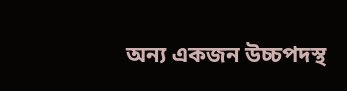অন্য একজন উচ্চপদস্থ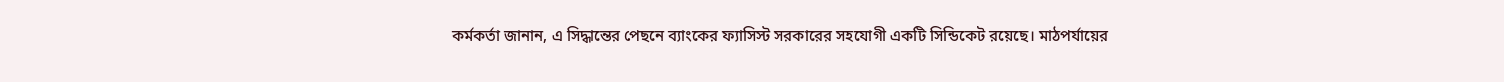কর্মকর্তা জানান, এ সিদ্ধান্তের পেছনে ব্যাংকের ফ্যাসিস্ট সরকারের সহযোগী একটি সিন্ডিকেট রয়েছে। মাঠপর্যায়ের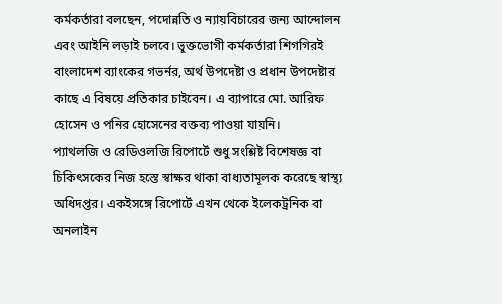কর্মকর্তারা বলছেন, পদোন্নতি ও ন্যায়বিচারের জন্য আন্দোলন এবং আইনি লড়াই চলবে। ভুক্তভোগী কর্মকর্তারা শিগগিরই বাংলাদেশ ব্যাংকের গভর্নর, অর্থ উপদেষ্টা ও প্রধান উপদেষ্টার কাছে এ বিষয়ে প্রতিকার চাইবেন। এ ব্যাপারে মো. আরিফ হোসেন ও পনির হোসেনের বক্তব্য পাওয়া যায়নি।
প্যাথলজি ও রেডিওলজি রিপোর্টে শুধু সংশ্লিষ্ট বিশেষজ্ঞ বা চিকিৎসকের নিজ হস্তে স্বাক্ষর থাকা বাধ্যতামূলক করেছে স্বাস্থ্য অধিদপ্তর। একইসঙ্গে রিপোর্টে এখন থেকে ইলেকট্রনিক বা অনলাইন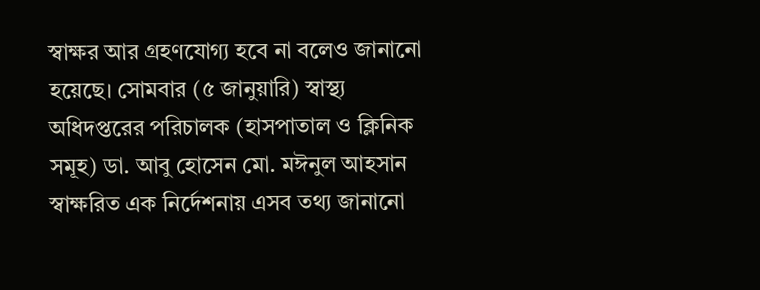স্বাক্ষর আর গ্রহণযোগ্য হবে না বলেও জানানো হয়েছে। সোমবার (৫ জানুয়ারি) স্বাস্থ্য অধিদপ্তরের পরিচালক (হাসপাতাল ও ক্লিনিক সমূহ) ডা. আবু হোসেন মো. মঈনুল আহসান স্বাক্ষরিত এক নির্দেশনায় এসব তথ্য জানানো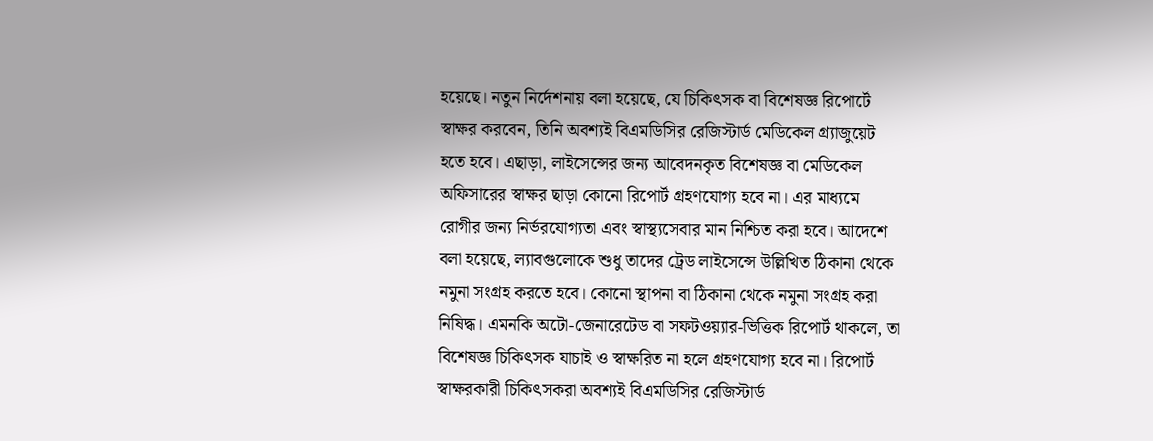হয়েছে। নতুন নির্দেশনায় বলা হয়েছে, যে চিকিৎসক বা বিশেষজ্ঞ রিপোর্টে স্বাক্ষর করবেন, তিনি অবশ্যই বিএমডিসির রেজিস্টার্ড মেডিকেল গ্র্যাজুয়েট হতে হবে। এছাড়া, লাইসেন্সের জন্য আবেদনকৃত বিশেষজ্ঞ বা মেডিকেল অফিসারের স্বাক্ষর ছাড়া কোনো রিপোর্ট গ্রহণযোগ্য হবে না। এর মাধ্যমে রোগীর জন্য নির্ভরযোগ্যতা এবং স্বাস্থ্যসেবার মান নিশ্চিত করা হবে। আদেশে বলা হয়েছে, ল্যাবগুলোকে শুধু তাদের ট্রেড লাইসেন্সে উল্লিখিত ঠিকানা থেকে নমুনা সংগ্রহ করতে হবে। কোনো স্থাপনা বা ঠিকানা থেকে নমুনা সংগ্রহ করা নিষিদ্ধ। এমনকি অটো-জেনারেটেড বা সফটওয়্যার-ভিত্তিক রিপোর্ট থাকলে, তা বিশেষজ্ঞ চিকিৎসক যাচাই ও স্বাক্ষরিত না হলে গ্রহণযোগ্য হবে না। রিপোর্ট স্বাক্ষরকারী চিকিৎসকরা অবশ্যই বিএমডিসির রেজিস্টার্ড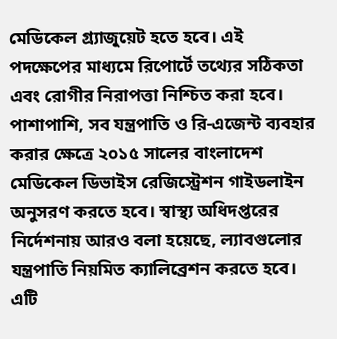মেডিকেল গ্র্যাজুয়েট হতে হবে। এই পদক্ষেপের মাধ্যমে রিপোর্টে তথ্যের সঠিকতা এবং রোগীর নিরাপত্তা নিশ্চিত করা হবে। পাশাপাশি, সব যন্ত্রপাতি ও রি-এজেন্ট ব্যবহার করার ক্ষেত্রে ২০১৫ সালের বাংলাদেশ মেডিকেল ডিভাইস রেজিস্ট্রেশন গাইডলাইন অনুসরণ করতে হবে। স্বাস্থ্য অধিদপ্তরের নির্দেশনায় আরও বলা হয়েছে, ল্যাবগুলোর যন্ত্রপাতি নিয়মিত ক্যালিব্রেশন করতে হবে। এটি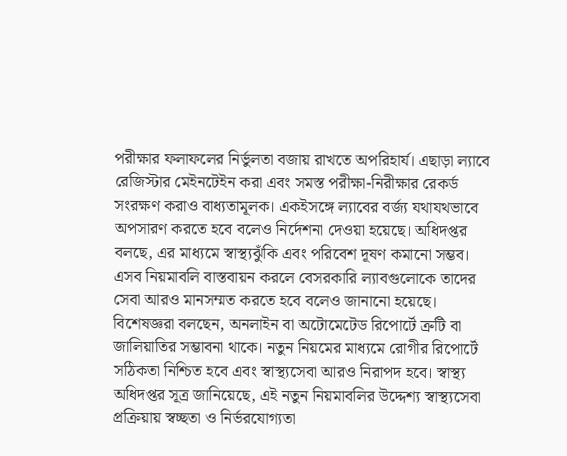পরীক্ষার ফলাফলের নির্ভুলতা বজায় রাখতে অপরিহার্য। এছাড়া ল্যাবে রেজিস্টার মেইনটেইন করা এবং সমস্ত পরীক্ষা-নিরীক্ষার রেকর্ড সংরক্ষণ করাও বাধ্যতামূলক। একইসঙ্গে ল্যাবের বর্জ্য যথাযথভাবে অপসারণ করতে হবে বলেও নির্দেশনা দেওয়া হয়েছে। অধিদপ্তর বলছে, এর মাধ্যমে স্বাস্থ্যঝুঁকি এবং পরিবেশ দূষণ কমানো সম্ভব। এসব নিয়মাবলি বাস্তবায়ন করলে বেসরকারি ল্যাবগুলোকে তাদের সেবা আরও মানসম্মত করতে হবে বলেও জানানো হয়েছে। বিশেষজ্ঞরা বলছেন, অনলাইন বা অটোমেটেড রিপোর্টে ত্রুটি বা জালিয়াতির সম্ভাবনা থাকে। নতুন নিয়মের মাধ্যমে রোগীর রিপোর্টে সঠিকতা নিশ্চিত হবে এবং স্বাস্থ্যসেবা আরও নিরাপদ হবে। স্বাস্থ্য অধিদপ্তর সূত্র জানিয়েছে, এই নতুন নিয়মাবলির উদ্দেশ্য স্বাস্থ্যসেবা প্রক্রিয়ায় স্বচ্ছতা ও নির্ভরযোগ্যতা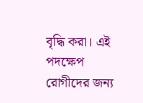বৃদ্ধি করা। এই পদক্ষেপ রোগীদের জন্য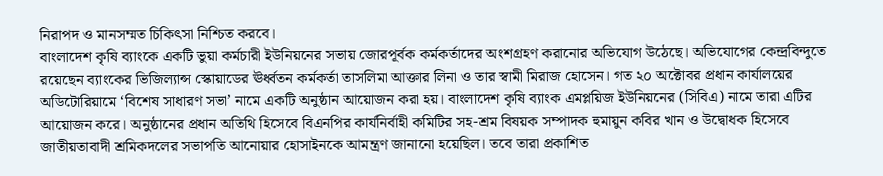নিরাপদ ও মানসম্মত চিকিৎসা নিশ্চিত করবে।
বাংলাদেশ কৃষি ব্যাংকে একটি ভুয়া কর্মচারী ইউনিয়নের সভায় জোরপূর্বক কর্মকর্তাদের অংশগ্রহণ করানোর অভিযোগ উঠেছে। অভিযোগের কেন্দ্রবিন্দুতে রয়েছেন ব্যাংকের ভিজিল্যান্স স্কোয়াডের ঊর্ধ্বতন কর্মকর্তা তাসলিমা আক্তার লিনা ও তার স্বামী মিরাজ হোসেন। গত ২০ অক্টোবর প্রধান কার্যালয়ের অডিটোরিয়ামে ‘বিশেষ সাধারণ সভা’ নামে একটি অনুষ্ঠান আয়োজন করা হয়। বাংলাদেশ কৃষি ব্যাংক এমপ্লয়িজ ইউনিয়নের (সিবিএ) নামে তারা এটির আয়োজন করে। অনুষ্ঠানের প্রধান অতিথি হিসেবে বিএনপির কার্যনির্বাহী কমিটির সহ-শ্রম বিষয়ক সম্পাদক হুমায়ুন কবির খান ও উদ্বোধক হিসেবে জাতীয়তাবাদী শ্রমিকদলের সভাপতি আনোয়ার হোসাইনকে আমন্ত্রণ জানানো হয়েছিল। তবে তারা প্রকাশিত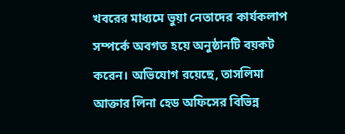খবরের মাধ্যমে ভুয়া নেতাদের কার্যকলাপ সম্পর্কে অবগত হয়ে অনুষ্ঠানটি বয়কট করেন। অভিযোগ রয়েছে, তাসলিমা আক্তার লিনা হেড অফিসের বিভিন্ন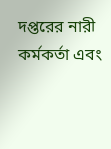দপ্তরের নারী কর্মকর্তা এবং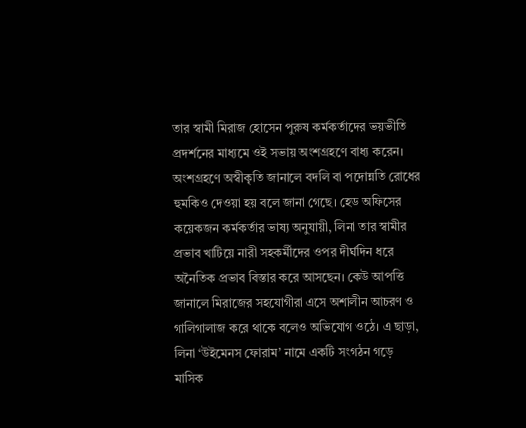তার স্বামী মিরাজ হোসেন পুরুষ কর্মকর্তাদের ভয়ভীতি প্রদর্শনের মাধ্যমে ওই সভায় অংশগ্রহণে বাধ্য করেন। অংশগ্রহণে অস্বীকৃতি জানালে বদলি বা পদোন্নতি রোধের হুমকিও দেওয়া হয় বলে জানা গেছে। হেড অফিসের কয়েকজন কর্মকর্তার ভাষ্য অনুযায়ী, লিনা তার স্বামীর প্রভাব খাটিয়ে নারী সহকর্মীদের ওপর দীর্ঘদিন ধরে অনৈতিক প্রভাব বিস্তার করে আসছেন। কেউ আপত্তি জানালে মিরাজের সহযোগীরা এসে অশালীন আচরণ ও গালিগালাজ করে থাকে বলেও অভিযোগ ওঠে। এ ছাড়া, লিনা ‘উইমেনস ফোরাম’ নামে একটি সংগঠন গড়ে মাসিক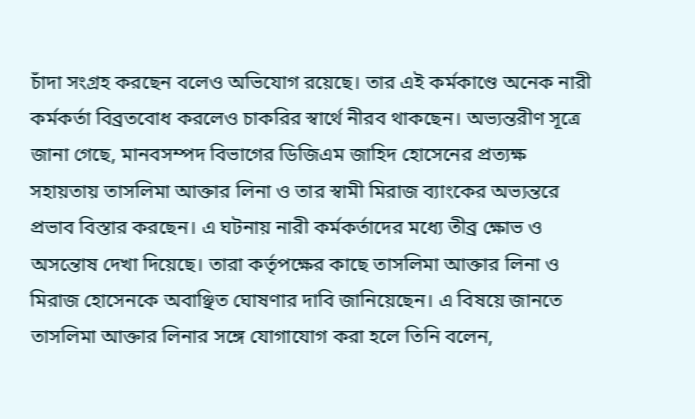চাঁদা সংগ্রহ করছেন বলেও অভিযোগ রয়েছে। তার এই কর্মকাণ্ডে অনেক নারী কর্মকর্তা বিব্রতবোধ করলেও চাকরির স্বার্থে নীরব থাকছেন। অভ্যন্তরীণ সূত্রে জানা গেছে, মানবসম্পদ বিভাগের ডিজিএম জাহিদ হোসেনের প্রত্যক্ষ সহায়তায় তাসলিমা আক্তার লিনা ও তার স্বামী মিরাজ ব্যাংকের অভ্যন্তরে প্রভাব বিস্তার করছেন। এ ঘটনায় নারী কর্মকর্তাদের মধ্যে তীব্র ক্ষোভ ও অসন্তোষ দেখা দিয়েছে। তারা কর্তৃপক্ষের কাছে তাসলিমা আক্তার লিনা ও মিরাজ হোসেনকে অবাঞ্ছিত ঘোষণার দাবি জানিয়েছেন। এ বিষয়ে জানতে তাসলিমা আক্তার লিনার সঙ্গে যোগাযোগ করা হলে তিনি বলেন,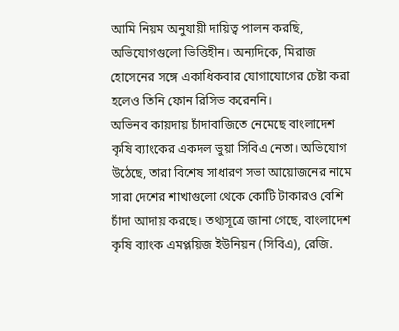আমি নিয়ম অনুযায়ী দায়িত্ব পালন করছি, অভিযোগগুলো ভিত্তিহীন। অন্যদিকে, মিরাজ হোসেনের সঙ্গে একাধিকবার যোগাযোগের চেষ্টা করা হলেও তিনি ফোন রিসিভ করেননি।
অভিনব কায়দায় চাঁদাবাজিতে নেমেছে বাংলাদেশ কৃষি ব্যাংকের একদল ভুয়া সিবিএ নেতা। অভিযোগ উঠেছে, তারা বিশেষ সাধারণ সভা আয়োজনের নামে সারা দেশের শাখাগুলো থেকে কোটি টাকারও বেশি চাঁদা আদায় করছে। তথ্যসূত্রে জানা গেছে, বাংলাদেশ কৃষি ব্যাংক এমপ্লয়িজ ইউনিয়ন (সিবিএ), রেজি.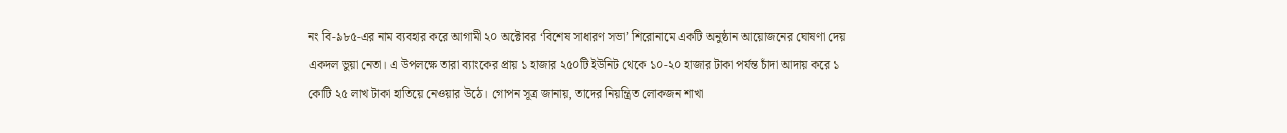নং বি-৯৮৫-এর নাম ব্যবহার করে আগামী ২০ অক্টোবর ‘বিশেষ সাধারণ সভা’ শিরোনামে একটি অনুষ্ঠান আয়োজনের ঘোষণা দেয় একদল ভুয়া নেতা। এ উপলক্ষে তারা ব্যাংকের প্রায় ১ হাজার ২৫০টি ইউনিট থেকে ১০-২০ হাজার টাকা পর্যন্ত চাঁদা আদায় করে ১ কোটি ২৫ লাখ টাকা হাতিয়ে নেওয়ার উঠে। গোপন সূত্র জানায়, তাদের নিয়ন্ত্রিত লোকজন শাখা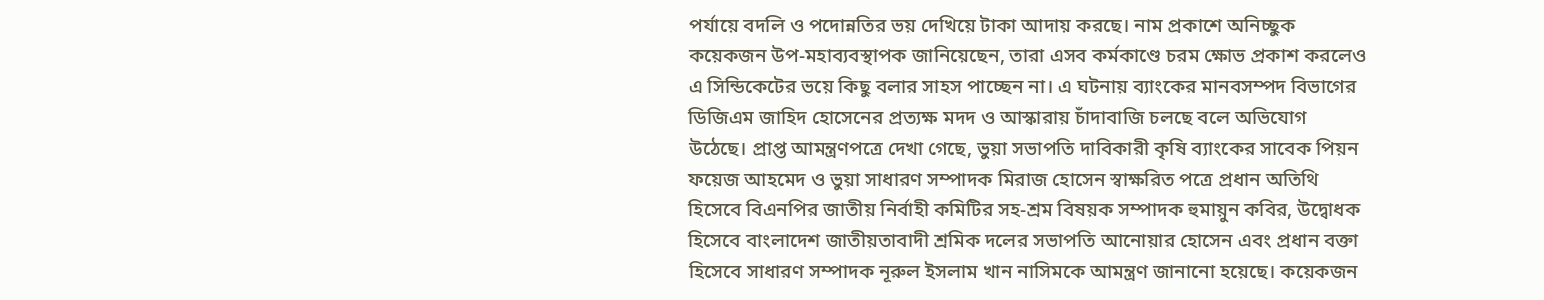পর্যায়ে বদলি ও পদোন্নতির ভয় দেখিয়ে টাকা আদায় করছে। নাম প্রকাশে অনিচ্ছুক কয়েকজন উপ-মহাব্যবস্থাপক জানিয়েছেন, তারা এসব কর্মকাণ্ডে চরম ক্ষোভ প্রকাশ করলেও এ সিন্ডিকেটের ভয়ে কিছু বলার সাহস পাচ্ছেন না। এ ঘটনায় ব্যাংকের মানবসম্পদ বিভাগের ডিজিএম জাহিদ হোসেনের প্রত্যক্ষ মদদ ও আস্কারায় চাঁদাবাজি চলছে বলে অভিযোগ উঠেছে। প্রাপ্ত আমন্ত্রণপত্রে দেখা গেছে, ভুয়া সভাপতি দাবিকারী কৃষি ব্যাংকের সাবেক পিয়ন ফয়েজ আহমেদ ও ভুয়া সাধারণ সম্পাদক মিরাজ হোসেন স্বাক্ষরিত পত্রে প্রধান অতিথি হিসেবে বিএনপির জাতীয় নির্বাহী কমিটির সহ-শ্রম বিষয়ক সম্পাদক হুমায়ুন কবির, উদ্বোধক হিসেবে বাংলাদেশ জাতীয়তাবাদী শ্রমিক দলের সভাপতি আনোয়ার হোসেন এবং প্রধান বক্তা হিসেবে সাধারণ সম্পাদক নূরুল ইসলাম খান নাসিমকে আমন্ত্রণ জানানো হয়েছে। কয়েকজন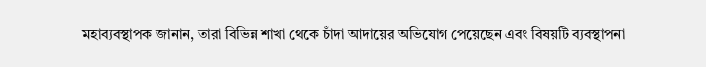মহাব্যবস্থাপক জানান, তারা বিভিন্ন শাখা থেকে চাঁদা আদায়ের অভিযোগ পেয়েছেন এবং বিষয়টি ব্যবস্থাপনা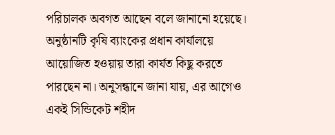পরিচালক অবগত আছেন বলে জানানো হয়েছে। অনুষ্ঠানটি কৃষি ব্যাংকের প্রধান কার্যালয়ে আয়োজিত হওয়ায় তারা কার্যত কিছু করতে পারছেন না। অনুসন্ধানে জানা যায়, এর আগেও একই সিন্ডিকেট শহীদ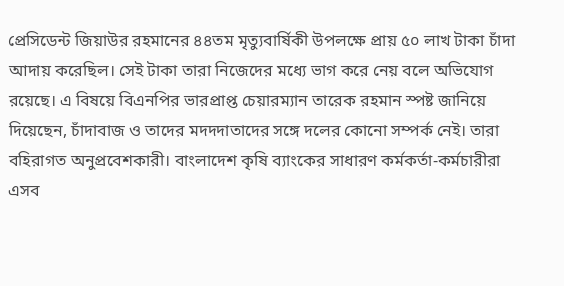প্রেসিডেন্ট জিয়াউর রহমানের ৪৪তম মৃত্যুবার্ষিকী উপলক্ষে প্রায় ৫০ লাখ টাকা চাঁদা আদায় করেছিল। সেই টাকা তারা নিজেদের মধ্যে ভাগ করে নেয় বলে অভিযোগ রয়েছে। এ বিষয়ে বিএনপির ভারপ্রাপ্ত চেয়ারম্যান তারেক রহমান স্পষ্ট জানিয়ে দিয়েছেন, চাঁদাবাজ ও তাদের মদদদাতাদের সঙ্গে দলের কোনো সম্পর্ক নেই। তারা বহিরাগত অনুপ্রবেশকারী। বাংলাদেশ কৃষি ব্যাংকের সাধারণ কর্মকর্তা-কর্মচারীরা এসব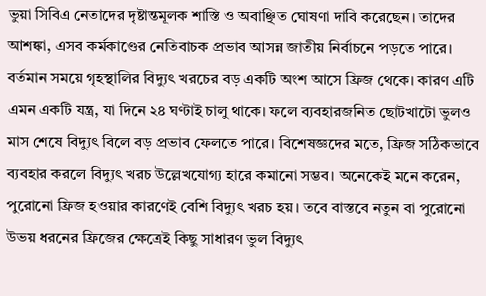ভুয়া সিবিএ নেতাদের দৃষ্টান্তমূলক শাস্তি ও অবাঞ্ছিত ঘোষণা দাবি করেছেন। তাদের আশঙ্কা, এসব কর্মকাণ্ডের নেতিবাচক প্রভাব আসন্ন জাতীয় নির্বাচনে পড়তে পারে।
বর্তমান সময়ে গৃহস্থালির বিদ্যুৎ খরচের বড় একটি অংশ আসে ফ্রিজ থেকে। কারণ এটি এমন একটি যন্ত্র, যা দিনে ২৪ ঘণ্টাই চালু থাকে। ফলে ব্যবহারজনিত ছোটখাটো ভুলও মাস শেষে বিদ্যুৎ বিলে বড় প্রভাব ফেলতে পারে। বিশেষজ্ঞদের মতে, ফ্রিজ সঠিকভাবে ব্যবহার করলে বিদ্যুৎ খরচ উল্লেখযোগ্য হারে কমানো সম্ভব। অনেকেই মনে করেন, পুরোনো ফ্রিজ হওয়ার কারণেই বেশি বিদ্যুৎ খরচ হয়। তবে বাস্তবে নতুন বা পুরোনো উভয় ধরনের ফ্রিজের ক্ষেত্রেই কিছু সাধারণ ভুল বিদ্যুৎ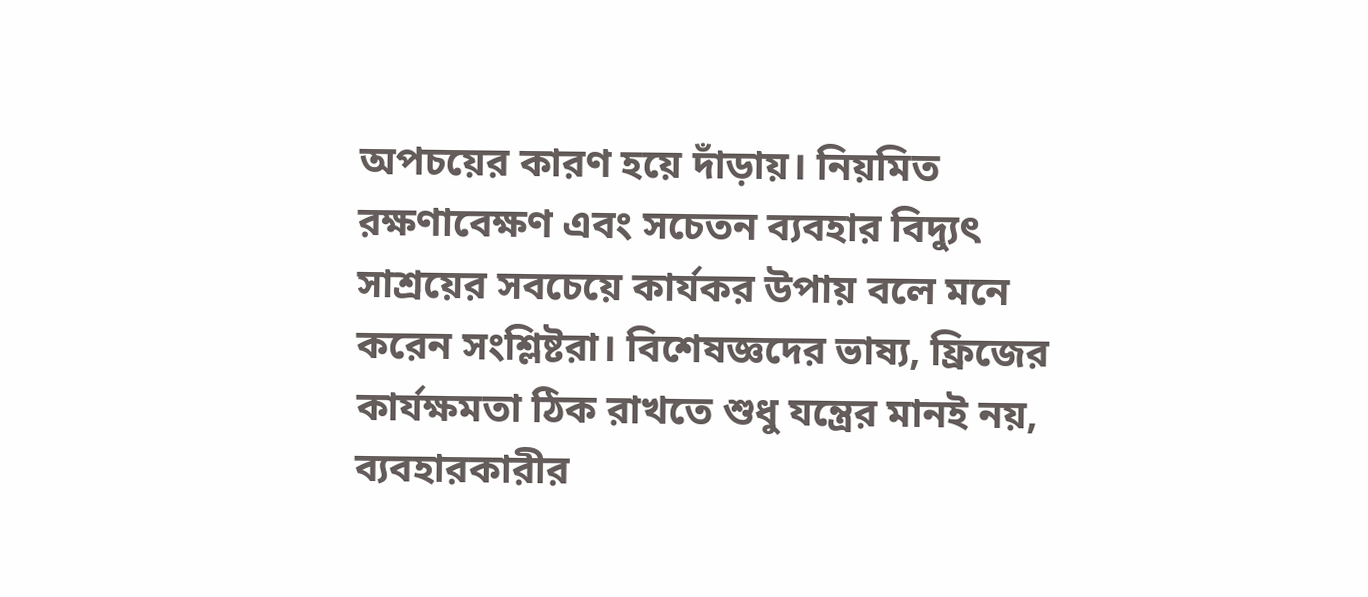অপচয়ের কারণ হয়ে দাঁড়ায়। নিয়মিত রক্ষণাবেক্ষণ এবং সচেতন ব্যবহার বিদ্যুৎ সাশ্রয়ের সবচেয়ে কার্যকর উপায় বলে মনে করেন সংশ্লিষ্টরা। বিশেষজ্ঞদের ভাষ্য, ফ্রিজের কার্যক্ষমতা ঠিক রাখতে শুধু যন্ত্রের মানই নয়, ব্যবহারকারীর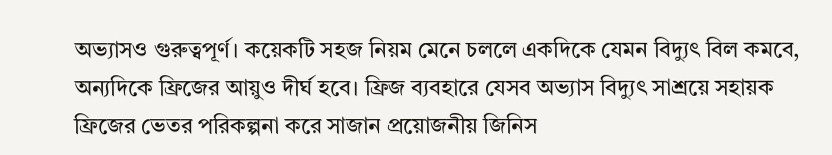অভ্যাসও গুরুত্বপূর্ণ। কয়েকটি সহজ নিয়ম মেনে চললে একদিকে যেমন বিদ্যুৎ বিল কমবে, অন্যদিকে ফ্রিজের আয়ুও দীর্ঘ হবে। ফ্রিজ ব্যবহারে যেসব অভ্যাস বিদ্যুৎ সাশ্রয়ে সহায়ক ফ্রিজের ভেতর পরিকল্পনা করে সাজান প্রয়োজনীয় জিনিস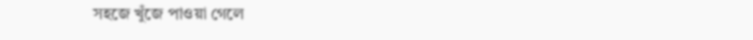সহজে খুঁজে পাওয়া গেলে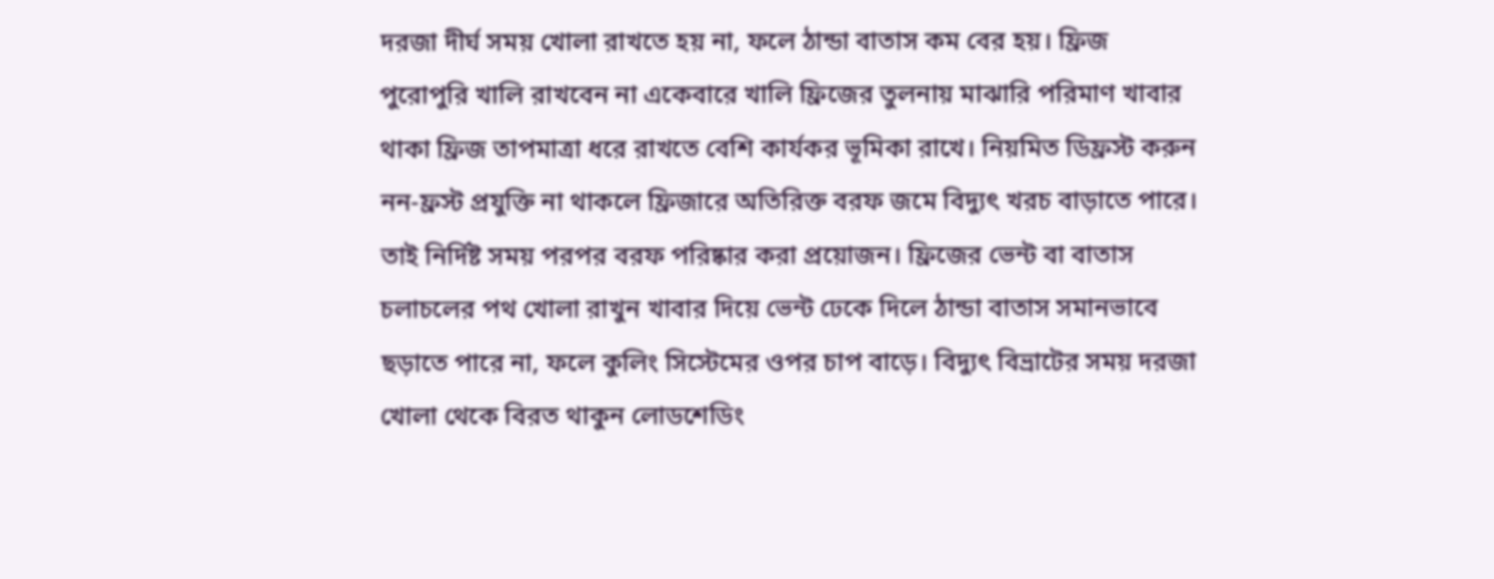দরজা দীর্ঘ সময় খোলা রাখতে হয় না, ফলে ঠান্ডা বাতাস কম বের হয়। ফ্রিজ পুরোপুরি খালি রাখবেন না একেবারে খালি ফ্রিজের তুলনায় মাঝারি পরিমাণ খাবার থাকা ফ্রিজ তাপমাত্রা ধরে রাখতে বেশি কার্যকর ভূমিকা রাখে। নিয়মিত ডিফ্রস্ট করুন নন-ফ্রস্ট প্রযুক্তি না থাকলে ফ্রিজারে অতিরিক্ত বরফ জমে বিদ্যুৎ খরচ বাড়াতে পারে। তাই নির্দিষ্ট সময় পরপর বরফ পরিষ্কার করা প্রয়োজন। ফ্রিজের ভেন্ট বা বাতাস চলাচলের পথ খোলা রাখুন খাবার দিয়ে ভেন্ট ঢেকে দিলে ঠান্ডা বাতাস সমানভাবে ছড়াতে পারে না, ফলে কুলিং সিস্টেমের ওপর চাপ বাড়ে। বিদ্যুৎ বিভ্রাটের সময় দরজা খোলা থেকে বিরত থাকুন লোডশেডিং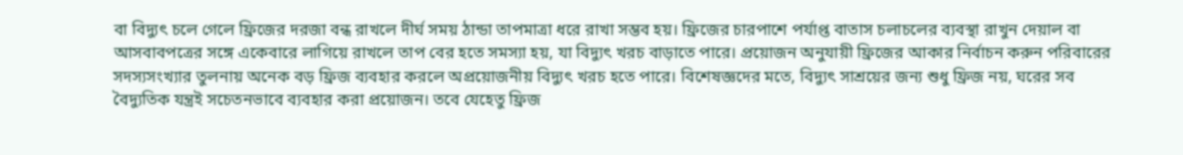বা বিদ্যুৎ চলে গেলে ফ্রিজের দরজা বন্ধ রাখলে দীর্ঘ সময় ঠান্ডা তাপমাত্রা ধরে রাখা সম্ভব হয়। ফ্রিজের চারপাশে পর্যাপ্ত বাতাস চলাচলের ব্যবস্থা রাখুন দেয়াল বা আসবাবপত্রের সঙ্গে একেবারে লাগিয়ে রাখলে তাপ বের হতে সমস্যা হয়, যা বিদ্যুৎ খরচ বাড়াতে পারে। প্রয়োজন অনুযায়ী ফ্রিজের আকার নির্বাচন করুন পরিবারের সদস্যসংখ্যার তুলনায় অনেক বড় ফ্রিজ ব্যবহার করলে অপ্রয়োজনীয় বিদ্যুৎ খরচ হতে পারে। বিশেষজ্ঞদের মতে, বিদ্যুৎ সাশ্রয়ের জন্য শুধু ফ্রিজ নয়, ঘরের সব বৈদ্যুতিক যন্ত্রই সচেতনভাবে ব্যবহার করা প্রয়োজন। তবে যেহেতু ফ্রিজ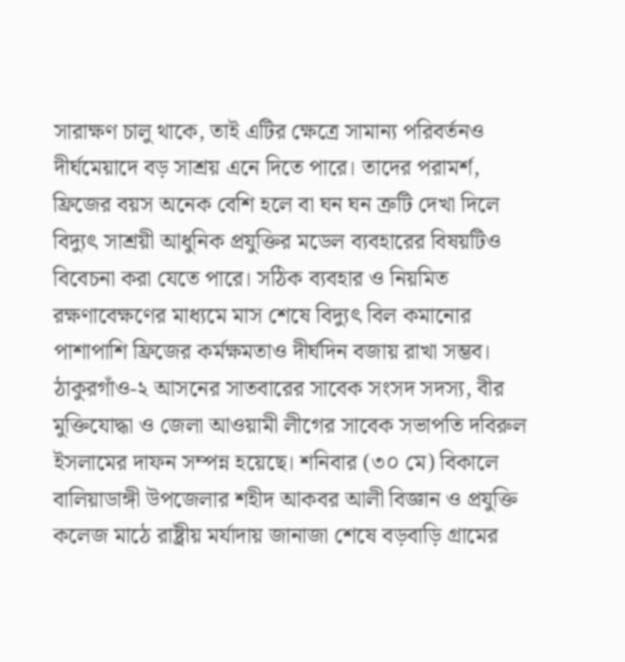সারাক্ষণ চালু থাকে, তাই এটির ক্ষেত্রে সামান্য পরিবর্তনও দীর্ঘমেয়াদে বড় সাশ্রয় এনে দিতে পারে। তাদের পরামর্শ, ফ্রিজের বয়স অনেক বেশি হলে বা ঘন ঘন ত্রুটি দেখা দিলে বিদ্যুৎ সাশ্রয়ী আধুনিক প্রযুক্তির মডেল ব্যবহারের বিষয়টিও বিবেচনা করা যেতে পারে। সঠিক ব্যবহার ও নিয়মিত রক্ষণাবেক্ষণের মাধ্যমে মাস শেষে বিদ্যুৎ বিল কমানোর পাশাপাশি ফ্রিজের কর্মক্ষমতাও দীর্ঘদিন বজায় রাখা সম্ভব।
ঠাকুরগাঁও-২ আসনের সাতবারের সাবেক সংসদ সদস্য, বীর মুক্তিযোদ্ধা ও জেলা আওয়ামী লীগের সাবেক সভাপতি দবিরুল ইসলামের দাফন সম্পন্ন হয়েছে। শনিবার (৩০ মে) বিকালে বালিয়াডাঙ্গী উপজেলার শহীদ আকবর আলী বিজ্ঞান ও প্রযুক্তি কলেজ মাঠে রাষ্ট্রীয় মর্যাদায় জানাজা শেষে বড়বাড়ি গ্রামের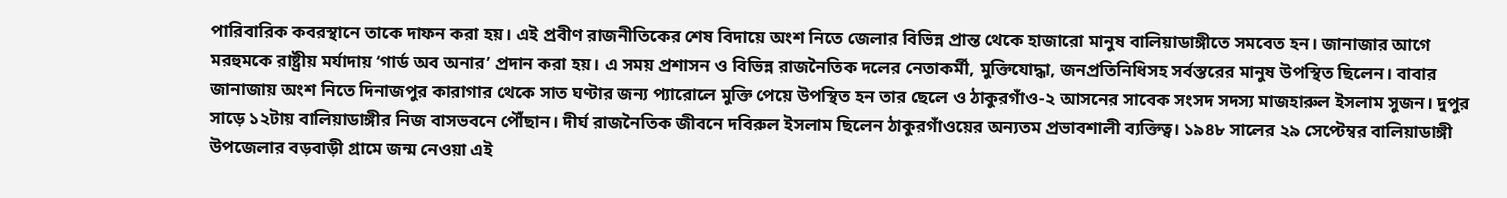পারিবারিক কবরস্থানে তাকে দাফন করা হয়। এই প্রবীণ রাজনীতিকের শেষ বিদায়ে অংশ নিতে জেলার বিভিন্ন প্রান্ত থেকে হাজারো মানুষ বালিয়াডাঙ্গীতে সমবেত হন। জানাজার আগে মরহুমকে রাষ্ট্রীয় মর্যাদায় ‘গার্ড অব অনার’ প্রদান করা হয়। এ সময় প্রশাসন ও বিভিন্ন রাজনৈতিক দলের নেতাকর্মী, মুক্তিযোদ্ধা, জনপ্রতিনিধিসহ সর্বস্তরের মানুষ উপস্থিত ছিলেন। বাবার জানাজায় অংশ নিতে দিনাজপুর কারাগার থেকে সাত ঘণ্টার জন্য প্যারোলে মুক্তি পেয়ে উপস্থিত হন তার ছেলে ও ঠাকুরগাঁও-২ আসনের সাবেক সংসদ সদস্য মাজহারুল ইসলাম সুজন। দুপুর সাড়ে ১২টায় বালিয়াডাঙ্গীর নিজ বাসভবনে পৌঁছান। দীর্ঘ রাজনৈতিক জীবনে দবিরুল ইসলাম ছিলেন ঠাকুরগাঁওয়ের অন্যতম প্রভাবশালী ব্যক্তিত্ব। ১৯৪৮ সালের ২৯ সেপ্টেম্বর বালিয়াডাঙ্গী উপজেলার বড়বাড়ী গ্রামে জন্ম নেওয়া এই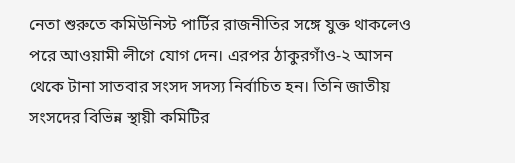নেতা শুরুতে কমিউনিস্ট পার্টির রাজনীতির সঙ্গে যুক্ত থাকলেও পরে আওয়ামী লীগে যোগ দেন। এরপর ঠাকুরগাঁও-২ আসন থেকে টানা সাতবার সংসদ সদস্য নির্বাচিত হন। তিনি জাতীয় সংসদের বিভিন্ন স্থায়ী কমিটির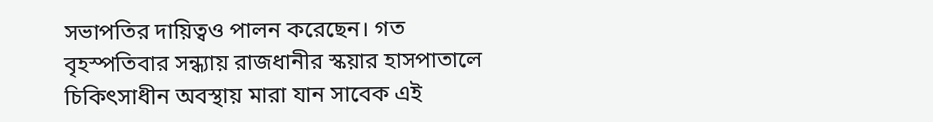সভাপতির দায়িত্বও পালন করেছেন। গত বৃহস্পতিবার সন্ধ্যায় রাজধানীর স্কয়ার হাসপাতালে চিকিৎসাধীন অবস্থায় মারা যান সাবেক এই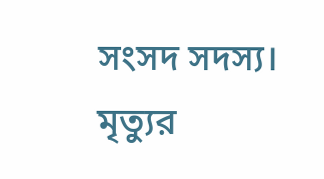সংসদ সদস্য। মৃত্যুর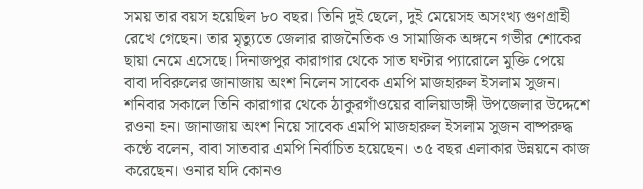সময় তার বয়স হয়েছিল ৮০ বছর। তিনি দুই ছেলে, দুই মেয়েসহ অসংখ্য গুণগ্রাহী রেখে গেছেন। তার মৃত্যুতে জেলার রাজনৈতিক ও সামাজিক অঙ্গনে গভীর শোকের ছায়া নেমে এসেছে। দিনাজপুর কারাগার থেকে সাত ঘণ্টার প্যারোলে মুক্তি পেয়ে বাবা দবিরুলের জানাজায় অংশ নিলেন সাবেক এমপি মাজহারুল ইসলাম সুজন। শনিবার সকালে তিনি কারাগার থেকে ঠাকুরগাঁওয়ের বালিয়াডাঙ্গী উপজেলার উদ্দেশে রওনা হন। জানাজায় অংশ নিয়ে সাবেক এমপি মাজহারুল ইসলাম সুজন বাষ্পরুদ্ধ কণ্ঠে বলেন, বাবা সাতবার এমপি নির্বাচিত হয়েছেন। ৩৫ বছর এলাকার উন্নয়নে কাজ করেছেন। ওনার যদি কোনও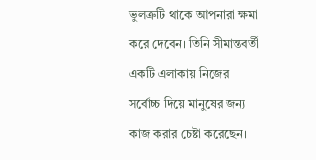ভুলত্রুটি থাকে আপনারা ক্ষমা করে দেবেন। তিনি সীমান্তবর্তী একটি এলাকায় নিজের সর্বোচ্চ দিয়ে মানুষের জন্য কাজ করার চেষ্টা করেছেন।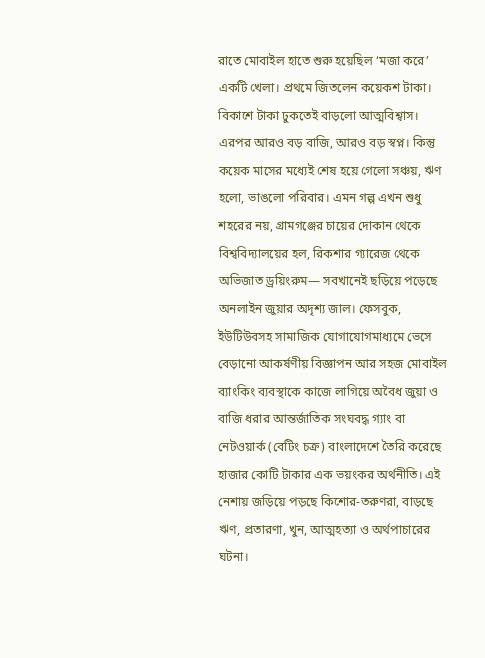রাতে মোবাইল হাতে শুরু হয়েছিল ‘মজা করে’ একটি খেলা। প্রথমে জিতলেন কয়েকশ টাকা। বিকাশে টাকা ঢুকতেই বাড়লো আত্মবিশ্বাস। এরপর আরও বড় বাজি, আরও বড় স্বপ্ন। কিন্তু কয়েক মাসের মধ্যেই শেষ হয়ে গেলো সঞ্চয়, ঋণ হলো, ভাঙলো পরিবার। এমন গল্প এখন শুধু শহরের নয়, গ্রামগঞ্জের চায়ের দোকান থেকে বিশ্ববিদ্যালয়ের হল, রিকশার গ্যারেজ থেকে অভিজাত ড্রয়িংরুম— সবখানেই ছড়িয়ে পড়েছে অনলাইন জুয়ার অদৃশ্য জাল। ফেসবুক, ইউটিউবসহ সামাজিক যোগাযোগমাধ্যমে ভেসে বেড়ানো আকর্ষণীয় বিজ্ঞাপন আর সহজ মোবাইল ব্যাংকিং ব্যবস্থাকে কাজে লাগিয়ে অবৈধ জুয়া ও বাজি ধরার আন্তর্জাতিক সংঘবদ্ধ গ্যাং বা নেটওয়ার্ক (বেটিং চক্র) বাংলাদেশে তৈরি করেছে হাজার কোটি টাকার এক ভয়ংকর অর্থনীতি। এই নেশায় জড়িয়ে পড়ছে কিশোর-তরুণরা, বাড়ছে ঋণ, প্রতারণা, খুন, আত্মহত্যা ও অর্থপাচারের ঘটনা।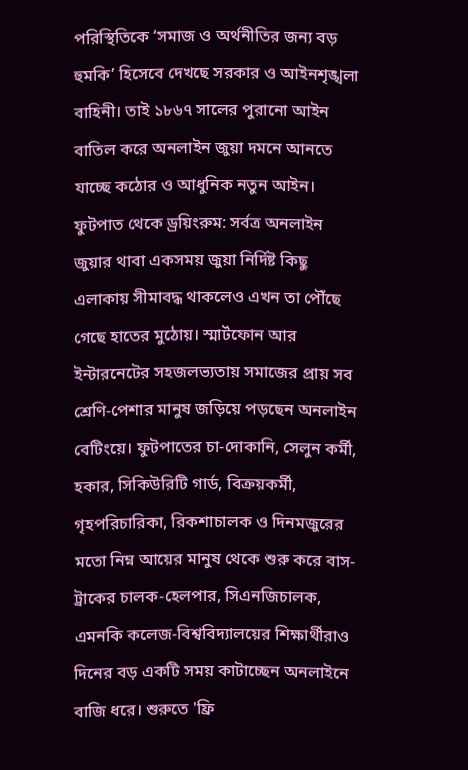পরিস্থিতিকে ‘সমাজ ও অর্থনীতির জন্য বড় হুমকি’ হিসেবে দেখছে সরকার ও আইনশৃঙ্খলা বাহিনী। তাই ১৮৬৭ সালের পুরানো আইন বাতিল করে অনলাইন জুয়া দমনে আনতে যাচ্ছে কঠোর ও আধুনিক নতুন আইন। ফুটপাত থেকে ড্রয়িংরুম: সর্বত্র অনলাইন জুয়ার থাবা একসময় জুয়া নির্দিষ্ট কিছু এলাকায় সীমাবদ্ধ থাকলেও এখন তা পৌঁছে গেছে হাতের মুঠোয়। স্মার্টফোন আর ইন্টারনেটের সহজলভ্যতায় সমাজের প্রায় সব শ্রেণি-পেশার মানুষ জড়িয়ে পড়ছেন অনলাইন বেটিংয়ে। ফুটপাতের চা-দোকানি, সেলুন কর্মী, হকার, সিকিউরিটি গার্ড, বিক্রয়কর্মী, গৃহপরিচারিকা, রিকশাচালক ও দিনমজুরের মতো নিম্ন আয়ের মানুষ থেকে শুরু করে বাস-ট্রাকের চালক-হেলপার, সিএনজিচালক, এমনকি কলেজ-বিশ্ববিদ্যালয়ের শিক্ষার্থীরাও দিনের বড় একটি সময় কাটাচ্ছেন অনলাইনে বাজি ধরে। শুরুতে 'ফ্রি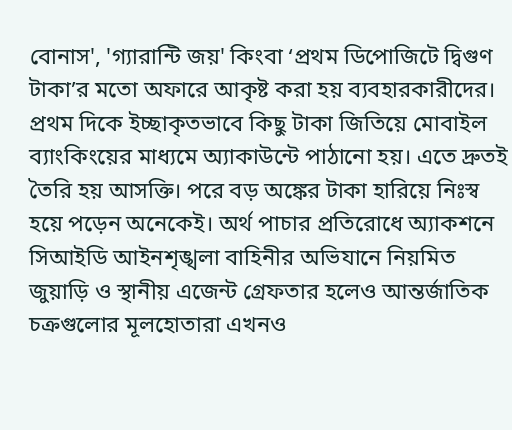বোনাস', 'গ্যারান্টি জয়' কিংবা ‘প্রথম ডিপোজিটে দ্বিগুণ টাকা’র মতো অফারে আকৃষ্ট করা হয় ব্যবহারকারীদের। প্রথম দিকে ইচ্ছাকৃতভাবে কিছু টাকা জিতিয়ে মোবাইল ব্যাংকিংয়ের মাধ্যমে অ্যাকাউন্টে পাঠানো হয়। এতে দ্রুতই তৈরি হয় আসক্তি। পরে বড় অঙ্কের টাকা হারিয়ে নিঃস্ব হয়ে পড়েন অনেকেই। অর্থ পাচার প্রতিরোধে অ্যাকশনে সিআইডি আইনশৃঙ্খলা বাহিনীর অভিযানে নিয়মিত জুয়াড়ি ও স্থানীয় এজেন্ট গ্রেফতার হলেও আন্তর্জাতিক চক্রগুলোর মূলহোতারা এখনও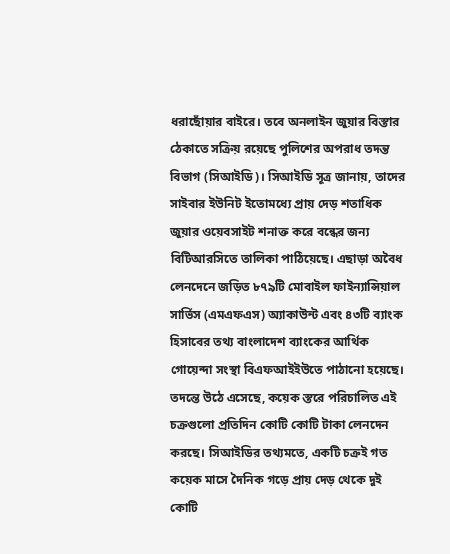ধরাছোঁয়ার বাইরে। তবে অনলাইন জুয়ার বিস্তার ঠেকাতে সক্রিয় রয়েছে পুলিশের অপরাধ তদন্ত বিভাগ (সিআইডি)। সিআইডি সূত্র জানায়, তাদের সাইবার ইউনিট ইতোমধ্যে প্রায় দেড় শতাধিক জুয়ার ওয়েবসাইট শনাক্ত করে বন্ধের জন্য বিটিআরসিতে তালিকা পাঠিয়েছে। এছাড়া অবৈধ লেনদেনে জড়িত ৮৭৯টি মোবাইল ফাইন্যান্সিয়াল সার্ভিস (এমএফএস) অ্যাকাউন্ট এবং ৪৩টি ব্যাংক হিসাবের তথ্য বাংলাদেশ ব্যাংকের আর্থিক গোয়েন্দা সংস্থা বিএফআইইউতে পাঠানো হয়েছে। তদন্তে উঠে এসেছে, কয়েক স্তরে পরিচালিত এই চক্রগুলো প্রতিদিন কোটি কোটি টাকা লেনদেন করছে। সিআইডির তথ্যমতে, একটি চক্রই গত কয়েক মাসে দৈনিক গড়ে প্রায় দেড় থেকে দুই কোটি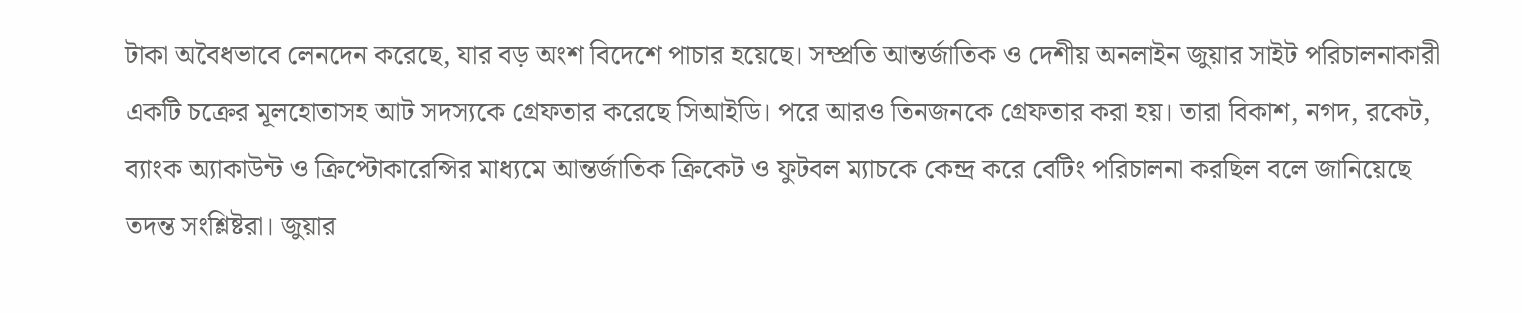টাকা অবৈধভাবে লেনদেন করেছে, যার বড় অংশ বিদেশে পাচার হয়েছে। সম্প্রতি আন্তর্জাতিক ও দেশীয় অনলাইন জুয়ার সাইট পরিচালনাকারী একটি চক্রের মূলহোতাসহ আট সদস্যকে গ্রেফতার করেছে সিআইডি। পরে আরও তিনজনকে গ্রেফতার করা হয়। তারা বিকাশ, নগদ, রকেট, ব্যাংক অ্যাকাউন্ট ও ক্রিপ্টোকারেন্সির মাধ্যমে আন্তর্জাতিক ক্রিকেট ও ফুটবল ম্যাচকে কেন্দ্র করে বেটিং পরিচালনা করছিল বলে জানিয়েছে তদন্ত সংশ্লিষ্টরা। জুয়ার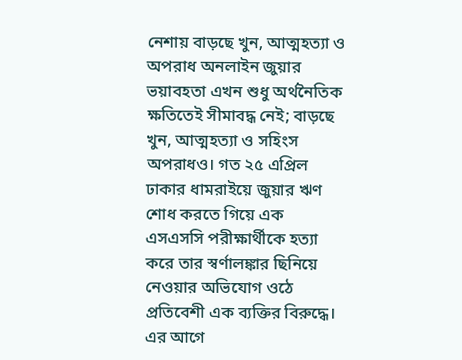নেশায় বাড়ছে খুন, আত্মহত্যা ও অপরাধ অনলাইন জুয়ার ভয়াবহতা এখন শুধু অর্থনৈতিক ক্ষতিতেই সীমাবদ্ধ নেই; বাড়ছে খুন, আত্মহত্যা ও সহিংস অপরাধও। গত ২৫ এপ্রিল ঢাকার ধামরাইয়ে জুয়ার ঋণ শোধ করতে গিয়ে এক এসএসসি পরীক্ষার্থীকে হত্যা করে তার স্বর্ণালঙ্কার ছিনিয়ে নেওয়ার অভিযোগ ওঠে প্রতিবেশী এক ব্যক্তির বিরুদ্ধে। এর আগে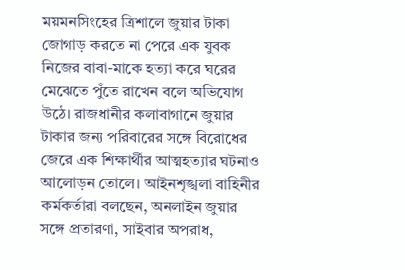ময়মনসিংহের ত্রিশালে জুয়ার টাকা জোগাড় করতে না পেরে এক যুবক নিজের বাবা-মাকে হত্যা করে ঘরের মেঝেতে পুঁতে রাখেন বলে অভিযোগ উঠে। রাজধানীর কলাবাগানে জুয়ার টাকার জন্য পরিবারের সঙ্গে বিরোধের জেরে এক শিক্ষার্থীর আত্মহত্যার ঘটনাও আলোড়ন তোলে। আইনশৃঙ্খলা বাহিনীর কর্মকর্তারা বলছেন, অনলাইন জুয়ার সঙ্গে প্রতারণা, সাইবার অপরাধ,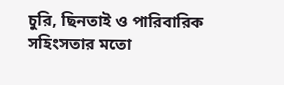চুরি, ছিনতাই ও পারিবারিক সহিংসতার মতো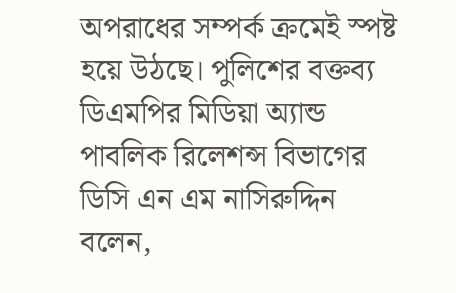অপরাধের সম্পর্ক ক্রমেই স্পষ্ট হয়ে উঠছে। পুলিশের বক্তব্য ডিএমপির মিডিয়া অ্যান্ড পাবলিক রিলেশন্স বিভাগের ডিসি এন এম নাসিরুদ্দিন বলেন,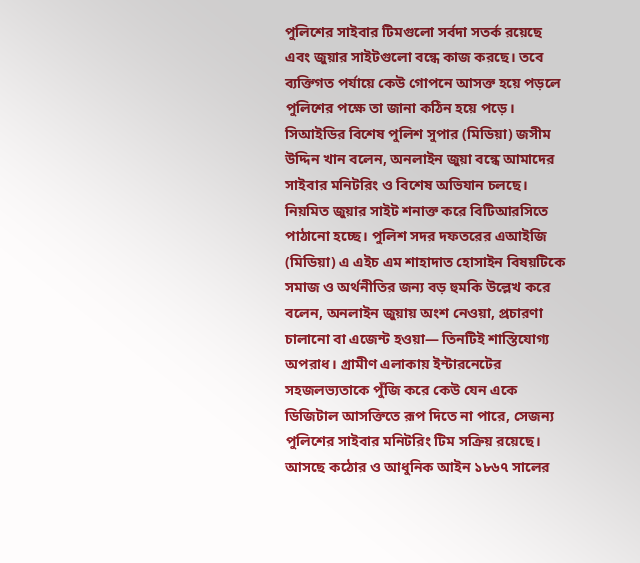পুলিশের সাইবার টিমগুলো সর্বদা সতর্ক রয়েছে এবং জুয়ার সাইটগুলো বন্ধে কাজ করছে। তবে ব্যক্তিগত পর্যায়ে কেউ গোপনে আসক্ত হয়ে পড়লে পুলিশের পক্ষে তা জানা কঠিন হয়ে পড়ে। সিআইডির বিশেষ পুলিশ সুপার (মিডিয়া) জসীম উদ্দিন খান বলেন, অনলাইন জুয়া বন্ধে আমাদের সাইবার মনিটরিং ও বিশেষ অভিযান চলছে। নিয়মিত জুয়ার সাইট শনাক্ত করে বিটিআরসিতে পাঠানো হচ্ছে। পুলিশ সদর দফতরের এআইজি (মিডিয়া) এ এইচ এম শাহাদাত হোসাইন বিষয়টিকে সমাজ ও অর্থনীতির জন্য বড় হুমকি উল্লেখ করে বলেন, অনলাইন জুয়ায় অংশ নেওয়া, প্রচারণা চালানো বা এজেন্ট হওয়া— তিনটিই শাস্তিযোগ্য অপরাধ। গ্রামীণ এলাকায় ইন্টারনেটের সহজলভ্যতাকে পুঁজি করে কেউ যেন একে ডিজিটাল আসক্তিতে রূপ দিতে না পারে, সেজন্য পুলিশের সাইবার মনিটরিং টিম সক্রিয় রয়েছে। আসছে কঠোর ও আধুনিক আইন ১৮৬৭ সালের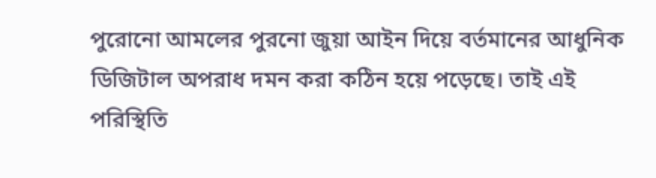পুরোনো আমলের পুরনো জুয়া আইন দিয়ে বর্তমানের আধুনিক ডিজিটাল অপরাধ দমন করা কঠিন হয়ে পড়েছে। তাই এই পরিস্থিতি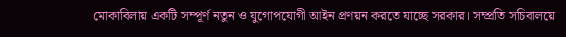মোকাবিলায় একটি সম্পূর্ণ নতুন ও যুগোপযোগী আইন প্রণয়ন করতে যাচ্ছে সরকার। সম্প্রতি সচিবালয়ে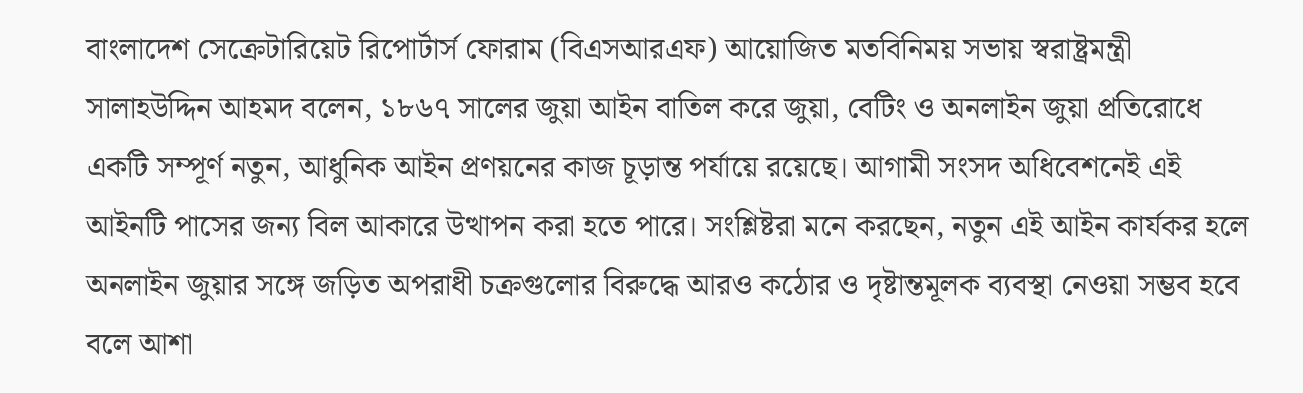বাংলাদেশ সেক্রেটারিয়েট রিপোর্টার্স ফোরাম (বিএসআরএফ) আয়োজিত মতবিনিময় সভায় স্বরাষ্ট্রমন্ত্রী সালাহউদ্দিন আহমদ বলেন, ১৮৬৭ সালের জুয়া আইন বাতিল করে জুয়া, বেটিং ও অনলাইন জুয়া প্রতিরোধে একটি সম্পূর্ণ নতুন, আধুনিক আইন প্রণয়নের কাজ চূড়ান্ত পর্যায়ে রয়েছে। আগামী সংসদ অধিবেশনেই এই আইনটি পাসের জন্য বিল আকারে উত্থাপন করা হতে পারে। সংশ্লিষ্টরা মনে করছেন, নতুন এই আইন কার্যকর হলে অনলাইন জুয়ার সঙ্গে জড়িত অপরাধী চক্রগুলোর বিরুদ্ধে আরও কঠোর ও দৃষ্টান্তমূলক ব্যবস্থা নেওয়া সম্ভব হবে বলে আশা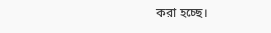করা হচ্ছে।